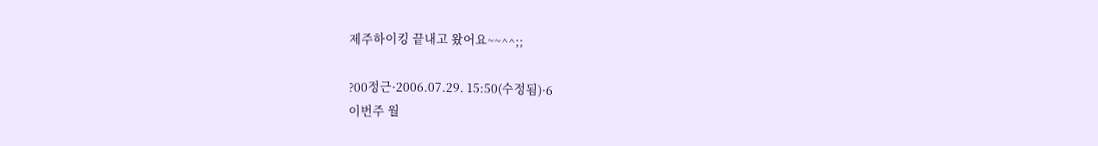제주하이킹 끝내고 왔어요~~^^;;

?00정근·2006.07.29. 15:50(수정됨)·6
이번주 월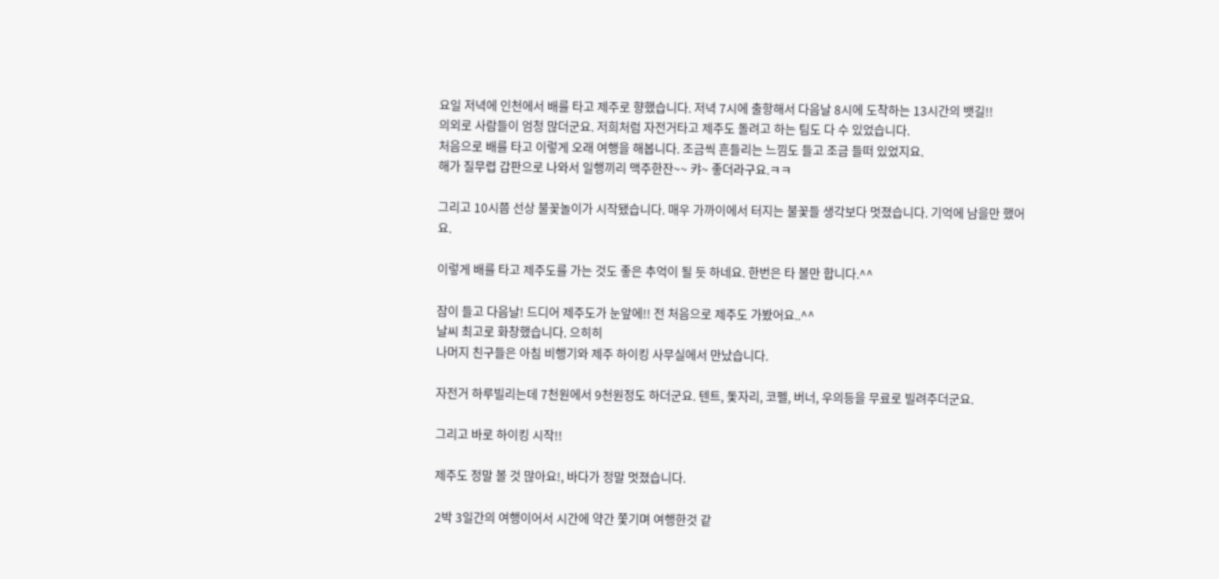요일 저녁에 인천에서 배를 타고 제주로 향했습니다. 저녁 7시에 출항해서 다음날 8시에 도착하는 13시간의 뱃길!!
의외로 사람들이 엄청 많더군요. 저희처럼 자전거타고 제주도 돌려고 하는 팀도 다 수 있었습니다.
처음으로 배를 타고 이렇게 오래 여행을 해봅니다. 조금씩 흔들리는 느낌도 들고 조금 들떠 있었지요.
해가 질무렵 갑판으로 나와서 일행끼리 맥주한잔~~ 캬~ 좋더라구요.ㅋㅋ

그리고 10시쯤 선상 불꽃놀이가 시작됐습니다. 매우 가까이에서 터지는 불꽃들 생각보다 멋졌습니다. 기억에 남을만 했어요.

이렇게 배를 타고 제주도를 가는 것도 좋은 추억이 될 듯 하네요. 한번은 타 볼만 합니다.^^

잠이 들고 다음날! 드디어 제주도가 눈앞에!! 전 처음으로 제주도 가봤어요..^^
날씨 최고로 화창했습니다. 으히히
나머지 친구들은 아침 비행기와 제주 하이킹 사무실에서 만났습니다.

자전거 하루빌리는데 7천원에서 9천원정도 하더군요. 텐트, 돛자리, 코펠, 버너, 우의등을 무료로 빌려주더군요.

그리고 바로 하이킹 시작!!

제주도 정말 볼 것 많아요!, 바다가 정말 멋졌습니다.

2박 3일간의 여행이어서 시간에 약간 쫓기며 여행한것 같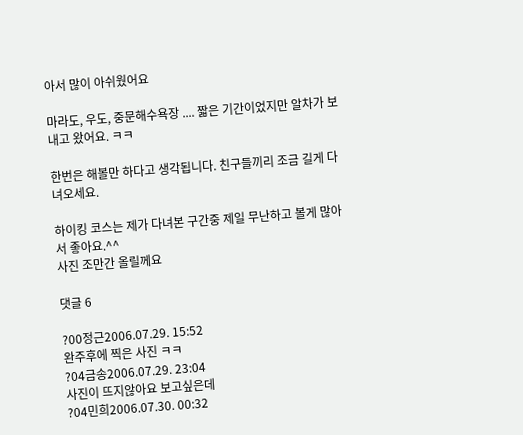아서 많이 아쉬웠어요

마라도, 우도, 중문해수욕장 .... 짧은 기간이었지만 알차가 보내고 왔어요. ㅋㅋ

한번은 해볼만 하다고 생각됩니다. 친구들끼리 조금 길게 다녀오세요.

하이킹 코스는 제가 다녀본 구간중 제일 무난하고 볼게 많아서 좋아요.^^
사진 조만간 올릴께요

댓글 6

?00정근2006.07.29. 15:52
완주후에 찍은 사진 ㅋㅋ
?04금송2006.07.29. 23:04
사진이 뜨지않아요 보고싶은데
?04민희2006.07.30. 00:32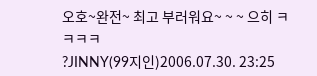오호~완전~ 최고 부러워요~ ~ ~ 으히 ㅋㅋㅋㅋ
?JINNY(99지인)2006.07.30. 23:25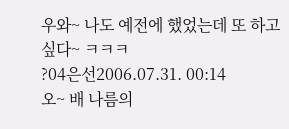우와~ 나도 예전에 했었는데 또 하고 싶다~ ㅋㅋㅋ
?04은선2006.07.31. 00:14
오~ 배 나름의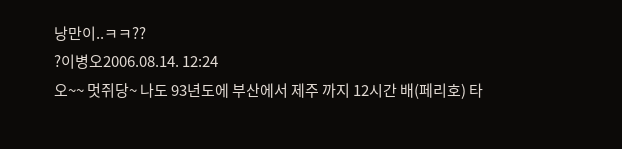낭만이..ㅋㅋ??
?이병오2006.08.14. 12:24
오~~ 멋쥐당~ 나도 93년도에 부산에서 제주 까지 12시간 배(페리호) 타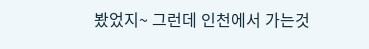봤었지~ 그런데 인천에서 가는것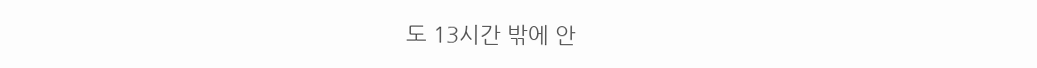도 13시간 밖에 안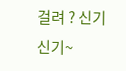걸려 ? 신기 신기~